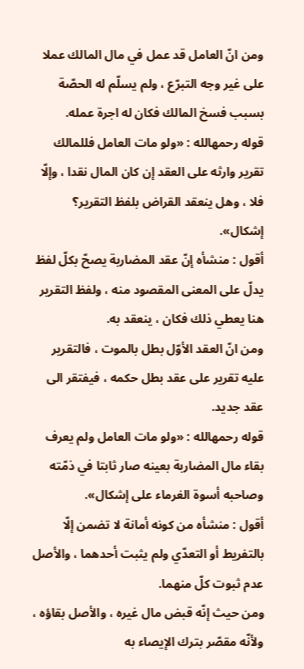ومن انّ العامل قد عمل في مال المالك عملا على غير وجه التبرّع ، ولم يسلّم له الحصّة بسبب فسخ المالك فكان له اجرة عمله.
قوله رحمهالله : «ولو مات العامل فللمالك تقرير وارثه على العقد إن كان المال نقدا ، وإلّا فلا ، وهل ينعقد القراض بلفظ التقرير؟ إشكال».
أقول : منشأه إنّ عقد المضاربة يصحّ بكلّ لفظ يدلّ على المعنى المقصود منه ، ولفظ التقرير هنا يعطي ذلك فكان ، ينعقد به.
ومن انّ العقد الأوّل بطل بالموت ، فالتقرير عليه تقرير على عقد بطل حكمه ، فيفتقر الى عقد جديد.
قوله رحمهالله : «ولو مات العامل ولم يعرف بقاء مال المضاربة بعينه صار ثابتا في ذمّته وصاحبه أسوة الغرماء على إشكال».
أقول : منشأه من كونه أمانة لا تضمن إلّا بالتفريط أو التعدّي ولم يثبت أحدهما ، والأصل عدم ثبوت كلّ منهما.
ومن حيث إنّه قبض مال غيره ، والأصل بقاؤه ، ولأنّه مقصّر بترك الإيصاء به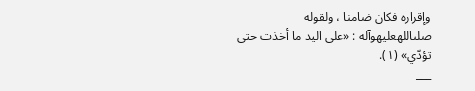وإقراره فكان ضامنا ، ولقوله صلىاللهعليهوآله : «على اليد ما أخذت حتى تؤدّي» (١).
___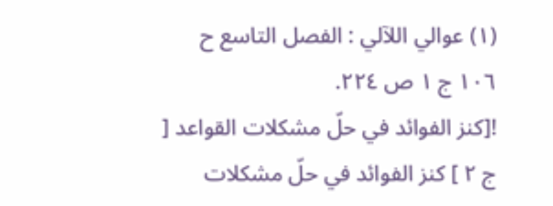(١) عوالي اللآلي : الفصل التاسع ح ١٠٦ ج ١ ص ٢٢٤.
![كنز الفوائد في حلّ مشكلات القواعد [ ج ٢ ] كنز الفوائد في حلّ مشكلات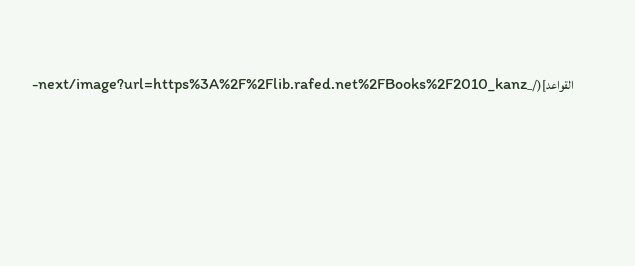القواعد](/_next/image?url=https%3A%2F%2Flib.rafed.net%2FBooks%2F2010_kanz-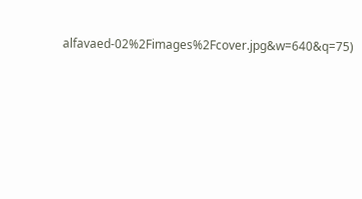alfavaed-02%2Fimages%2Fcover.jpg&w=640&q=75)